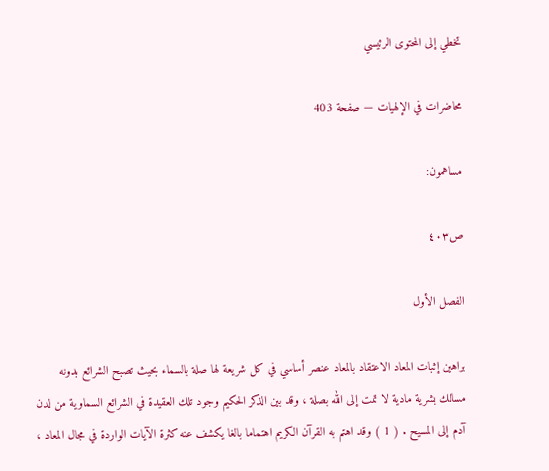تخطي إلى المحتوى الرئيسي

محاضرات في الإلهيات — صفحة 403

مساهمون:

ص٤٠٣

الفصل الأول

براهين إثبات المعاد الاعتقاد بالمعاد عنصر أساسي في كل شريعة لها صلة بالسماء بحيث تصبح الشرائع بدونه مسالك بشرية مادية لا تمت إلى الله بصلة ، وقد بين الذكر الحكيم وجود تلك العقيدة في الشرائع السماوية من لدن آدم إلى المسيح . ( 1 ) وقد اهتم به القرآن الكريم اهتماما بالغا يكشف عنه كثرة الآيات الواردة في مجال المعاد ،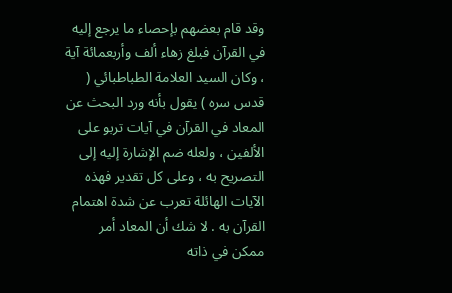وقد قام بعضهم بإحصاء ما يرجع إليه في القرآن فبلغ زهاء ألف وأربعمائة آية ، وكان السيد العلامة الطباطبائي ( قدس سره ) يقول بأنه ورد البحث عن المعاد في القرآن في آيات تربو على الألفين ، ولعله ضم الإشارة إليه إلى التصريح به ، وعلى كل تقدير فهذه الآيات الهائلة تعرب عن شدة اهتمام القرآن به . لا شك أن المعاد أمر ممكن في ذاته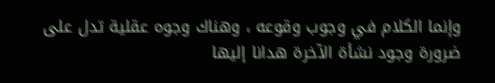وإنما الكلام في وجوب وقوعه ، وهناك وجوه عقلية تدل على ضرورة وجود نشأة الآخرة هدانا إليها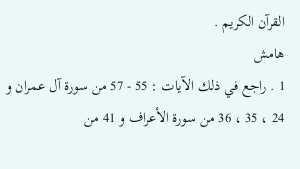القرآن الكريم .
هامش
1 . راجع في ذلك الآيات : 55 - 57 من سورة آل عمران و 24 ، 35 ، 36 من سورة الأعراف و 41 من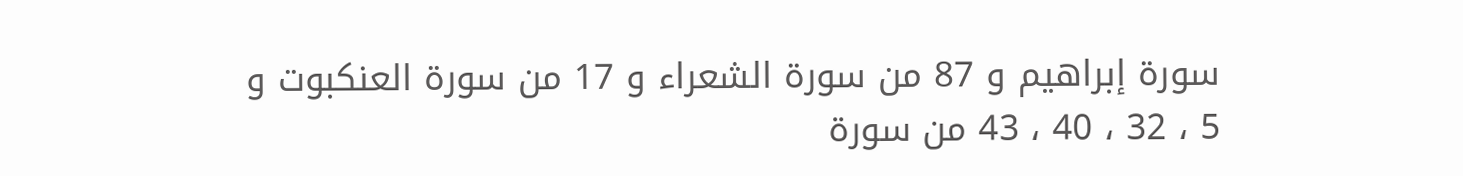سورة إبراهيم و 87 من سورة الشعراء و 17 من سورة العنكبوت و 5 ، 32 ، 40 ، 43 من سورة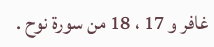غافر و 17 ، 18 من سورة نوح .